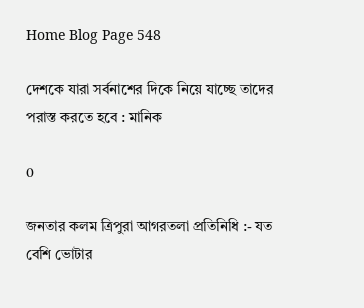Home Blog Page 548

দেশকে যারা সর্বনাশের দিকে নিয়ে যাচ্ছে তাদের পরাস্ত করতে হবে : মানিক

0

জনতার কলম ত্রিপুরা আগরতলা প্রতিনিধি :- যত বেশি ভোটার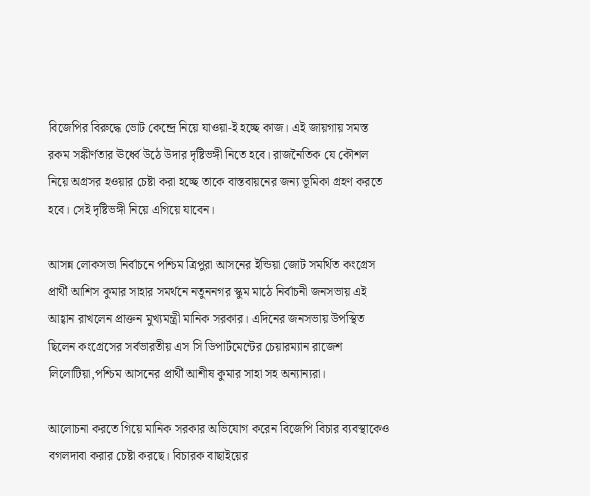বিজেপির বিরুদ্ধে ভোট কেন্দ্রে নিয়ে যাওয়া-ই হচ্ছে কাজ। এই জায়গায় সমস্ত রকম সঙ্কীর্ণতার ঊর্ধ্বে উঠে উদার দৃষ্টিভঙ্গী নিতে হবে। রাজনৈতিক যে কৌশল নিয়ে অগ্রসর হওয়ার চেষ্টা করা হচ্ছে তাকে বাস্তবায়নের জন্য ভূমিকা গ্রহণ করতে হবে। সেই দৃষ্টিভঙ্গী নিয়ে এগিয়ে যাবেন।

আসন্ন লোকসভা নির্বাচনে পশ্চিম ত্রিপুরা আসনের ইন্ডিয়া জোট সমর্থিত কংগ্রেস প্রার্থী আশিস কুমার সাহার সমর্থনে নতুননগর স্কুম মাঠে নির্বাচনী জনসভায় এই আহ্বান রাখলেন প্রাক্তন মুখ্যমন্ত্রী মানিক সরকার। এদিনের জনসভায় উপস্থিত ছিলেন কংগ্রেসের সর্বভারতীয় এস সি ডিপার্টমেন্টের চেয়ারম্যান রাজেশ লিলোটিয়া,পশ্চিম আসনের প্রার্থী আশীষ কুমার সাহা সহ অন্যান্যরা।

আলোচনা করতে গিয়ে মানিক সরকার অভিযোগ করেন বিজেপি বিচার ব্যবস্থাকেও বগলদাবা করার চেষ্টা করছে। বিচারক বাছাইয়ের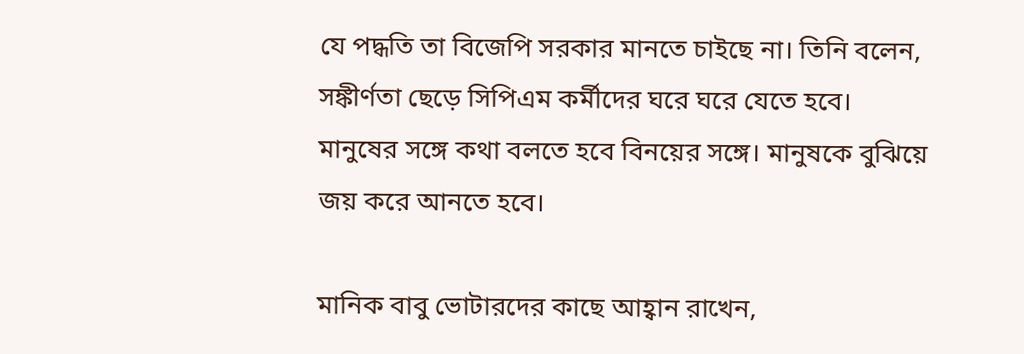যে পদ্ধতি তা বিজেপি সরকার মানতে চাইছে না। তিনি বলেন, সঙ্কীর্ণতা ছেড়ে সিপিএম কর্মীদের ঘরে ঘরে যেতে হবে। মানুষের সঙ্গে কথা বলতে হবে বিনয়ের সঙ্গে। মানুষকে বুঝিয়ে জয় করে আনতে হবে।

মানিক বাবু ভোটারদের কাছে আহ্বান রাখেন,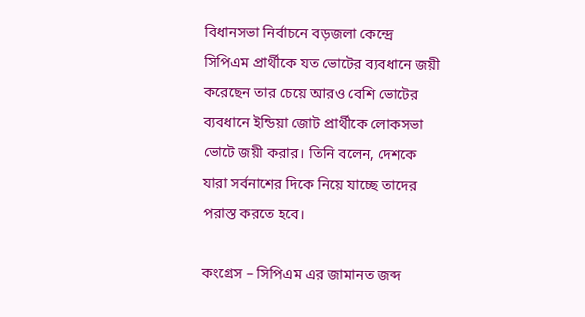বিধানসভা নির্বাচনে বড়জলা কেন্দ্রে সিপিএম প্রার্থীকে যত ভোটের ব্যবধানে জয়ী করেছেন তার চেয়ে আরও বেশি ভোটের ব্যবধানে ইন্ডিয়া জোট প্রার্থীকে লোকসভা ভোটে জয়ী করার। তিনি বলেন, দেশকে যারা সর্বনাশের দিকে নিয়ে যাচ্ছে তাদের পরাস্ত করতে হবে।

কংগ্রেস – সিপিএম এর জামানত জব্দ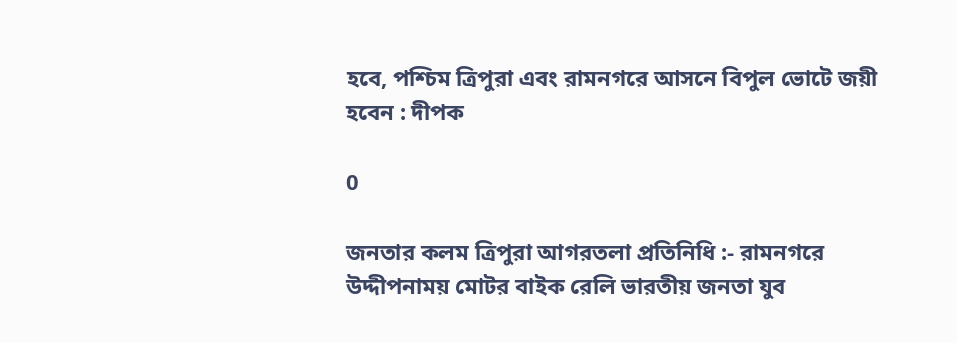হবে, পশ্চিম ত্রিপুরা এবং রামনগরে আসনে বিপুল ভোটে জয়ী হবেন : দীপক

0

জনতার কলম ত্রিপুরা আগরতলা প্রতিনিধি :- রামনগরে উদ্দীপনাময় মোটর বাইক রেলি ভারতীয় জনতা যুব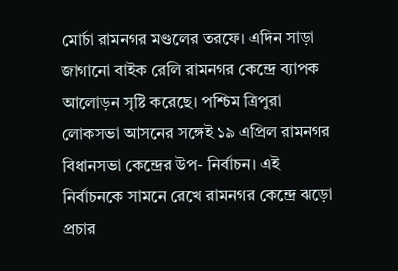মোর্চা রামনগর মণ্ডলের তরফে। এদিন সাড়া জাগানো বাইক রেলি রামনগর কেন্দ্রে ব্যাপক আলোড়ন সৃষ্টি করেছে। পশ্চিম ত্রিপুরা লোকসভা আসনের সঙ্গেই ১৯ এপ্রিল রামনগর বিধানসভা কেন্দ্রের উপ- নির্বাচন। এই নির্বাচনকে সামনে রেখে রামনগর কেন্দ্রে ঝড়ো প্রচার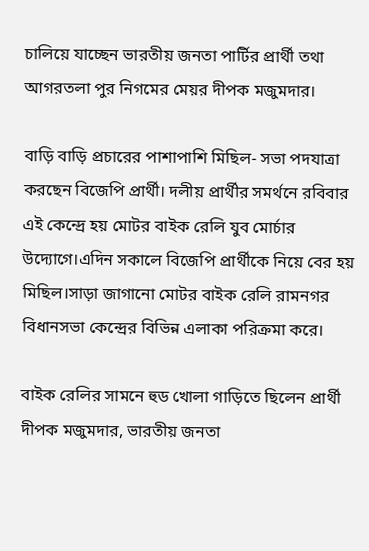চালিয়ে যাচ্ছেন ভারতীয় জনতা পার্টির প্রার্থী তথা আগরতলা পুর নিগমের মেয়র দীপক মজুমদার।

বাড়ি বাড়ি প্রচারের পাশাপাশি মিছিল- সভা পদযাত্রা করছেন বিজেপি প্রার্থী। দলীয় প্রার্থীর সমর্থনে রবিবার এই কেন্দ্রে হয় মোটর বাইক রেলি যুব মোর্চার উদ্যোগে।এদিন সকালে বিজেপি প্রার্থীকে নিয়ে বের হয় মিছিল।সাড়া জাগানো মোটর বাইক রেলি রামনগর বিধানসভা কেন্দ্রের বিভিন্ন এলাকা পরিক্রমা করে।

বাইক রেলির সামনে হুড খোলা গাড়িতে ছিলেন প্রার্থী দীপক মজুমদার, ভারতীয় জনতা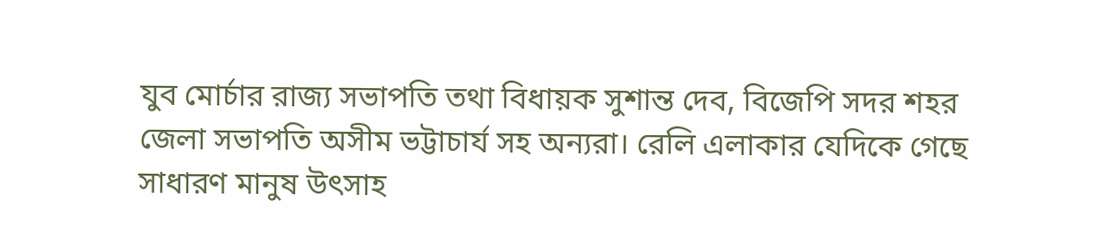যুব মোর্চার রাজ্য সভাপতি তথা বিধায়ক সুশান্ত দেব, বিজেপি সদর শহর জেলা সভাপতি অসীম ভট্টাচার্য সহ অন্যরা। রেলি এলাকার যেদিকে গেছে সাধারণ মানুষ উৎসাহ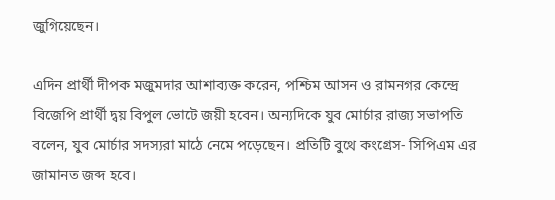জুগিয়েছেন।

এদিন প্রার্থী দীপক মজুমদার আশাব্যক্ত করেন, পশ্চিম আসন ও রামনগর কেন্দ্রে বিজেপি প্রার্থী দ্বয় বিপুল ভোটে জয়ী হবেন। অন্যদিকে যুব মোর্চার রাজ্য সভাপতি বলেন, যুব মোর্চার সদস্যরা মাঠে নেমে পড়েছেন। প্রতিটি বুথে কংগ্রেস- সিপিএম এর জামানত জব্দ হবে।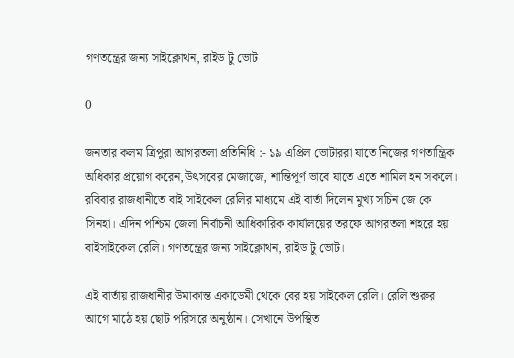গণতন্ত্রের জন্য সাইক্লোথন, রাইড টু ভোট

0

জনতার কলম ত্রিপুরা আগরতলা প্রতিনিধি :- ১৯ এপ্রিল ভোটাররা যাতে নিজের গণতান্ত্রিক অধিকার প্রয়োগ করেন,উৎসবের মেজাজে, শান্তিপূর্ণ ভাবে যাতে এতে শামিল হন সকলে। রবিবার রাজধানীতে বাই সাইকেল রেলির মাধ্যমে এই বার্তা দিলেন মুখ্য সচিন জে কে সিনহা। এদিন পশ্চিম জেলা নির্বাচনী আধিকারিক কার্যালয়ের তরফে আগরতলা শহরে হয় বাইসাইকেল রেলি। গণতন্ত্রের জন্য সাইক্লোথন, রাইড টু ভোট।

এই বার্তায় রাজধানীর উমাকান্ত একাডেমী থেকে বের হয় সাইকেল রেলি। রেলি শুরুর আগে মাঠে হয় ছোট পরিসরে অনুষ্ঠান। সেখানে উপস্থিত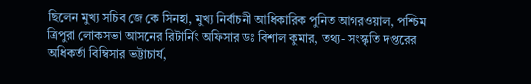ছিলেন মুখ্য সচিব জে কে সিনহা, মুখ্য নির্বাচনী আধিকারিক পুনিত আগরওয়াল, পশ্চিম ত্রিপুরা লোকসভা আসনের রিটার্নিং অফিসার ডঃ বিশাল কুমার, তথ্য- সংস্কৃতি দপ্তরের অধিকর্তা বিম্বিসার ভট্টাচার্য,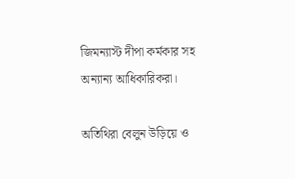জিমন্যাস্ট দীপা কর্মকার সহ অন্যান্য আধিকারিকরা।

অতিথিরা বেলুন উড়িয়ে ও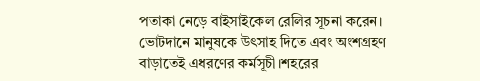পতাকা নেড়ে বাইসাইকেল রেলির সূচনা করেন। ভোটদানে মানুষকে উৎসাহ দিতে এবং অংশগ্রহণ বাড়াতেই এধরণের কর্মসূচী।শহরের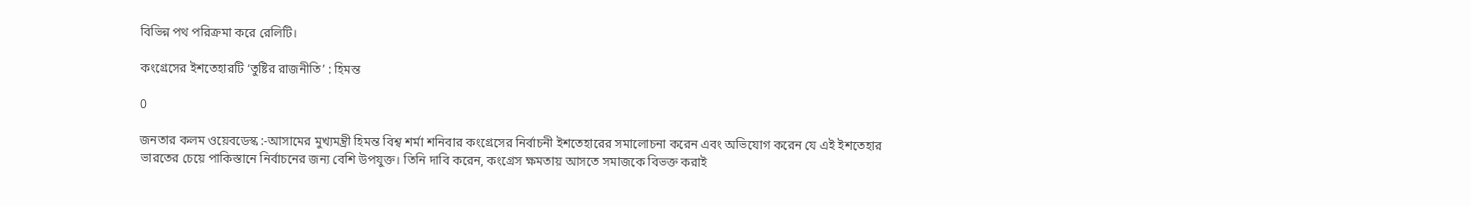বিভিন্ন পথ পরিক্রমা করে রেলিটি।

কংগ্রেসের ইশতেহারটি ‘তুষ্টির রাজনীতি’ : হিমন্ত

0

জনতার কলম ওয়েবডেস্ক :-আসামের মুখ্যমন্ত্রী হিমন্ত বিশ্ব শর্মা শনিবার কংগ্রেসের নির্বাচনী ইশতেহারের সমালোচনা করেন এবং অভিযোগ করেন যে এই ইশতেহার ভারতের চেয়ে পাকিস্তানে নির্বাচনের জন্য বেশি উপযুক্ত। তিনি দাবি করেন, কংগ্রেস ক্ষমতায় আসতে সমাজকে বিভক্ত করাই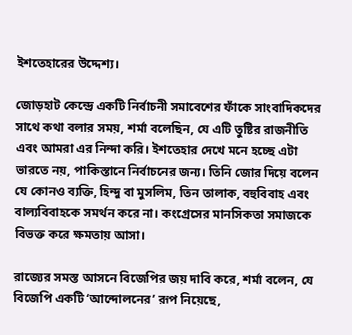ইশতেহারের উদ্দেশ্য।

জোড়হাট কেন্দ্রে একটি নির্বাচনী সমাবেশের ফাঁকে সাংবাদিকদের সাথে কথা বলার সময়, শর্মা বলেছিন, যে এটি তুষ্টির রাজনীতি এবং আমরা এর নিন্দা করি। ইশতেহার দেখে মনে হচ্ছে এটা ভারতে নয়, পাকিস্তানে নির্বাচনের জন্য। তিনি জোর দিয়ে বলেন যে কোনও ব্যক্তি, হিন্দু বা মুসলিম, তিন তালাক, বহুবিবাহ এবং বাল্যবিবাহকে সমর্থন করে না। কংগ্রেসের মানসিকতা সমাজকে বিভক্ত করে ক্ষমতায় আসা।

রাজ্যের সমস্ত আসনে বিজেপির জয় দাবি করে, শর্মা বলেন, যে বিজেপি একটি ‘আন্দোলনের’ রূপ নিয়েছে,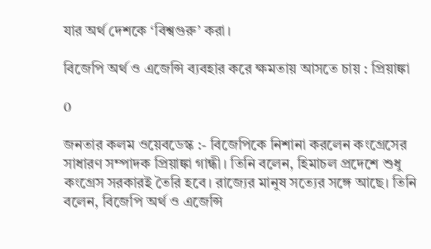যার অর্থ দেশকে ‘বিশ্বগুরু’ করা।

বিজেপি অর্থ ও এজেন্সি ব্যবহার করে ক্ষমতায় আসতে চায় : প্রিয়াঙ্কা

0

জনতার কলম ওয়েবডেস্ক :- বিজেপিকে নিশানা করলেন কংগ্রেসের সাধারণ সম্পাদক প্রিয়াঙ্কা গান্ধী। তিনি বলেন, হিমাচল প্রদেশে শুধু কংগ্রেস সরকারই তৈরি হবে। রাজ্যের মানুষ সত্যের সঙ্গে আছে। তিনি বলেন, বিজেপি অর্থ ও এজেন্সি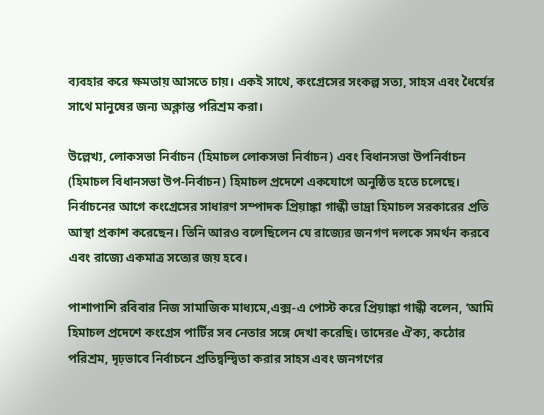ব্যবহার করে ক্ষমতায় আসতে চায়। একই সাথে, কংগ্রেসের সংকল্প সত্য, সাহস এবং ধৈর্যের সাথে মানুষের জন্য অক্লান্ত পরিশ্রম করা।

উল্লেখ্য, লোকসভা নির্বাচন (হিমাচল লোকসভা নির্বাচন) এবং বিধানসভা উপনির্বাচন (হিমাচল বিধানসভা উপ-নির্বাচন) হিমাচল প্রদেশে একযোগে অনুষ্ঠিত হতে চলেছে। নির্বাচনের আগে কংগ্রেসের সাধারণ সম্পাদক প্রিয়াঙ্কা গান্ধী ভাদ্রা হিমাচল সরকারের প্রতি আস্থা প্রকাশ করেছেন। তিনি আরও বলেছিলেন যে রাজ্যের জনগণ দলকে সমর্থন করবে এবং রাজ্যে একমাত্র সত্যের জয় হবে।

পাশাপাশি রবিবার নিজ সামাজিক মাধ্যমে,এক্স-এ পোস্ট করে প্রিয়াঙ্কা গান্ধী বলেন, ‘আমি হিমাচল প্রদেশে কংগ্রেস পার্টির সব নেতার সঙ্গে দেখা করেছি। তাদেরe ঐক্য, কঠোর পরিশ্রম, দৃঢ়ভাবে নির্বাচনে প্রতিদ্বন্দ্বিতা করার সাহস এবং জনগণের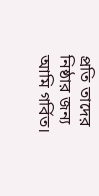প্রতি তাদের নিষ্ঠার জন্য আমি গর্বিত।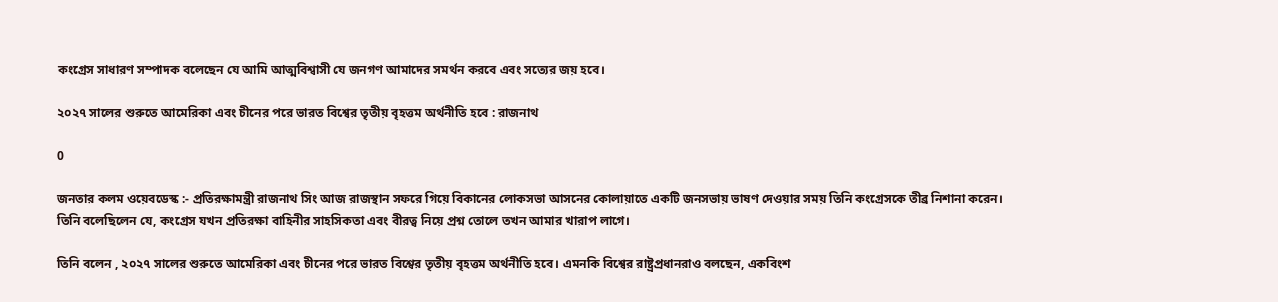কংগ্রেস সাধারণ সম্পাদক বলেছেন যে আমি আত্মবিশ্বাসী যে জনগণ আমাদের সমর্থন করবে এবং সত্যের জয় হবে।

২০২৭ সালের শুরুতে আমেরিকা এবং চীনের পরে ভারত বিশ্বের তৃতীয় বৃহত্তম অর্থনীতি হবে : রাজনাথ

0

জনতার কলম ওয়েবডেস্ক :- প্রতিরক্ষামন্ত্রী রাজনাথ সিং আজ রাজস্থান সফরে গিয়ে বিকানের লোকসভা আসনের কোলায়াতে একটি জনসভায় ভাষণ দেওয়ার সময় তিনি কংগ্রেসকে তীব্র নিশানা করেন। তিনি বলেছিলেন যে, কংগ্রেস যখন প্রতিরক্ষা বাহিনীর সাহসিকতা এবং বীরত্ব নিয়ে প্রশ্ন তোলে তখন আমার খারাপ লাগে।

তিনি বলেন , ২০২৭ সালের শুরুতে আমেরিকা এবং চীনের পরে ভারত বিশ্বের তৃতীয় বৃহত্তম অর্থনীতি হবে। এমনকি বিশ্বের রাষ্ট্রপ্রধানরাও বলছেন, একবিংশ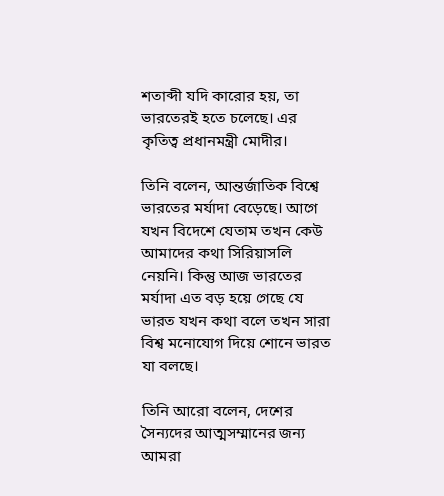শতাব্দী যদি কারোর হয়, তা ভারতেরই হতে চলেছে। এর কৃতিত্ব প্রধানমন্ত্রী মোদীর।

তিনি বলেন, আন্তর্জাতিক বিশ্বে ভারতের মর্যাদা বেড়েছে। আগে যখন বিদেশে যেতাম তখন কেউ আমাদের কথা সিরিয়াসলি নেয়নি। কিন্তু আজ ভারতের মর্যাদা এত বড় হয়ে গেছে যে ভারত যখন কথা বলে তখন সারা বিশ্ব মনোযোগ দিয়ে শোনে ভারত যা বলছে।

তিনি আরো বলেন, দেশের সৈন্যদের আত্মসম্মানের জন্য আমরা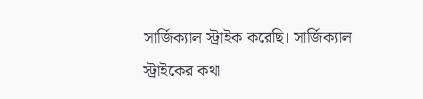সার্জিক্যাল স্ট্রাইক করেছি। সার্জিক্যাল স্ট্রাইকের কথা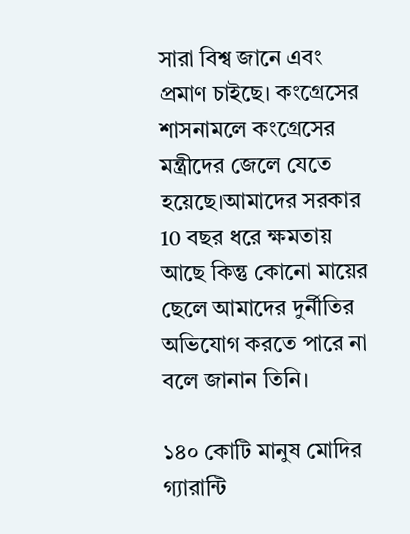সারা বিশ্ব জানে এবং প্রমাণ চাইছে। কংগ্রেসের শাসনামলে কংগ্রেসের মন্ত্রীদের জেলে যেতে হয়েছে।আমাদের সরকার 10 বছর ধরে ক্ষমতায় আছে কিন্তু কোনো মায়ের ছেলে আমাদের দুর্নীতির অভিযোগ করতে পারে না বলে জানান তিনি।

১৪০ কোটি মানুষ মোদির গ্যারান্টি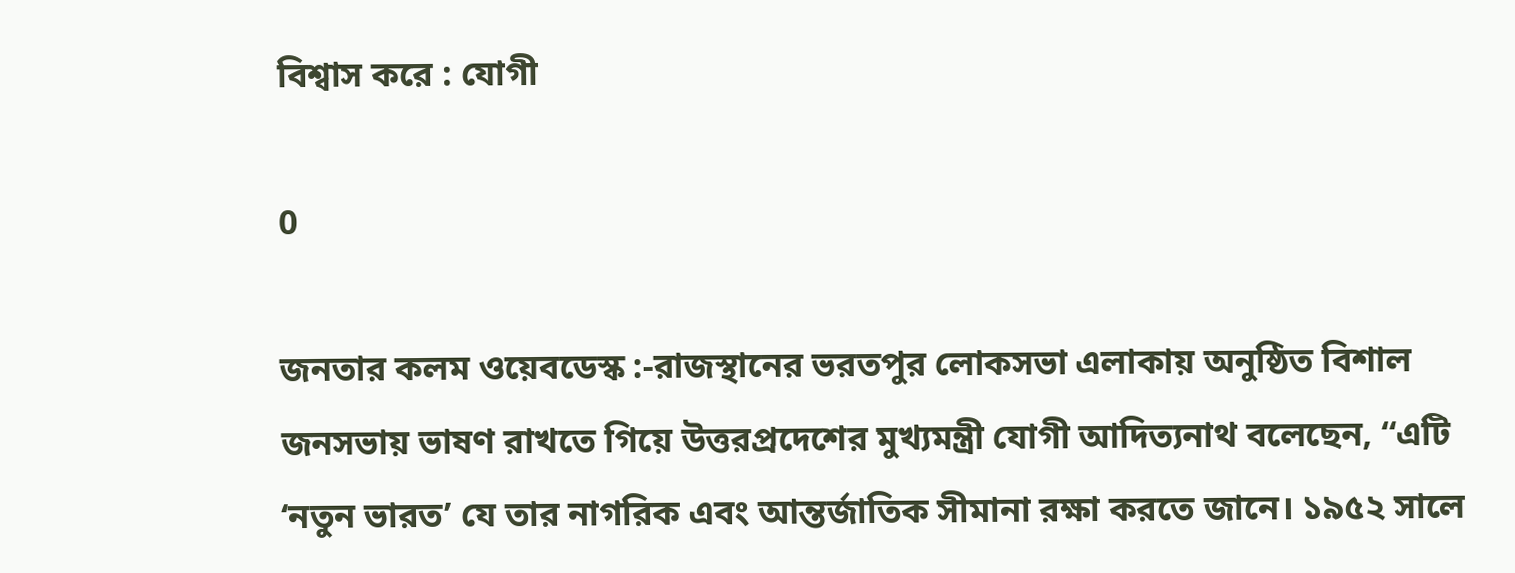বিশ্বাস করে : যোগী

0

জনতার কলম ওয়েবডেস্ক :-রাজস্থানের ভরতপুর লোকসভা এলাকায় অনুষ্ঠিত বিশাল জনসভায় ভাষণ রাখতে গিয়ে উত্তরপ্রদেশের মুখ্যমন্ত্রী যোগী আদিত্যনাথ বলেছেন, “এটি ‘নতুন ভারত’ যে তার নাগরিক এবং আন্তর্জাতিক সীমানা রক্ষা করতে জানে। ১৯৫২ সালে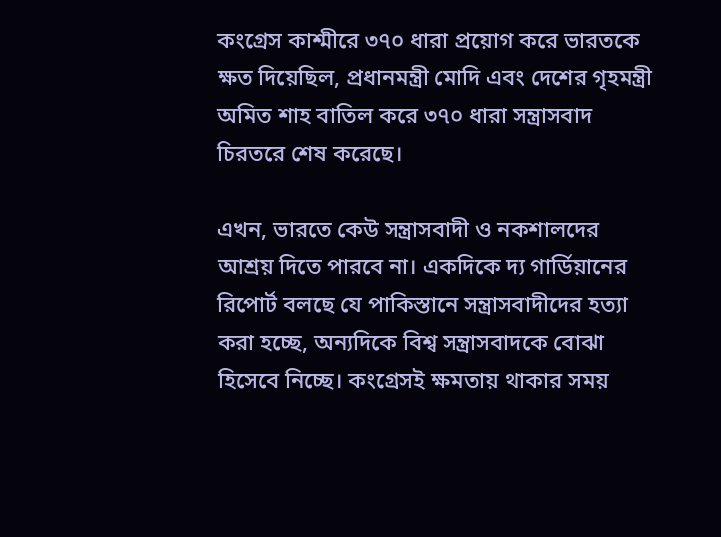কংগ্রেস কাশ্মীরে ৩৭০ ধারা প্রয়োগ করে ভারতকে ক্ষত দিয়েছিল, প্রধানমন্ত্রী মোদি এবং দেশের গৃহমন্ত্রী অমিত শাহ বাতিল করে ৩৭০ ধারা সন্ত্রাসবাদ চিরতরে শেষ করেছে।

এখন, ভারতে কেউ সন্ত্রাসবাদী ও নকশালদের আশ্রয় দিতে পারবে না। একদিকে দ্য গার্ডিয়ানের রিপোর্ট বলছে যে পাকিস্তানে সন্ত্রাসবাদীদের হত্যা করা হচ্ছে, অন্যদিকে বিশ্ব সন্ত্রাসবাদকে বোঝা হিসেবে নিচ্ছে। কংগ্রেসই ক্ষমতায় থাকার সময়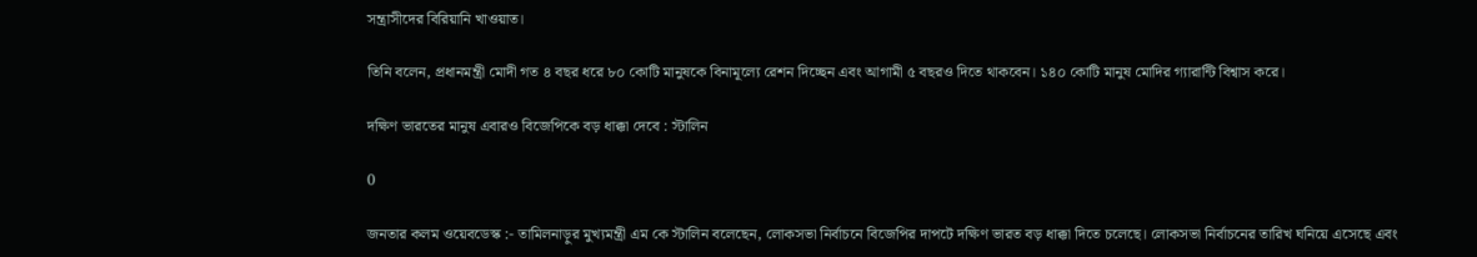সন্ত্রাসীদের বিরিয়ানি খাওয়াত।

তিনি বলেন, প্রধানমন্ত্রী মোদী গত ৪ বছর ধরে ৮০ কোটি মানুষকে বিনামূল্যে রেশন দিচ্ছেন এবং আগামী ৫ বছরও দিতে থাকবেন। ১৪০ কোটি মানুষ মোদির গ্যারান্টি বিশ্বাস করে।

দক্ষিণ ভারতের মানুষ এবারও বিজেপিকে বড় ধাক্কা দেবে : স্টালিন

0

জনতার কলম ওয়েবডেস্ক :- তামিলনাড়ুর মুখ্যমন্ত্রী এম কে স্টালিন বলেছেন, লোকসভা নির্বাচনে বিজেপির দাপটে দক্ষিণ ভারত বড় ধাক্কা দিতে চলেছে। লোকসভা নির্বাচনের তারিখ ঘনিয়ে এসেছে এবং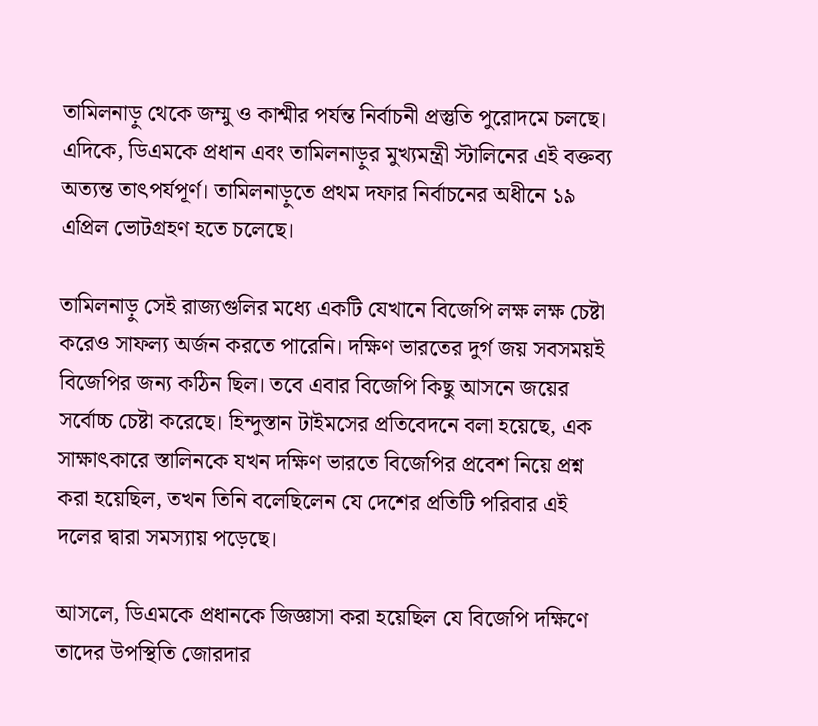তামিলনাড়ু থেকে জম্মু ও কাশ্মীর পর্যন্ত নির্বাচনী প্রস্তুতি পুরোদমে চলছে। এদিকে, ডিএমকে প্রধান এবং তামিলনাড়ুর মুখ্যমন্ত্রী স্টালিনের এই বক্তব্য অত্যন্ত তাৎপর্যপূর্ণ। তামিলনাড়ুতে প্রথম দফার নির্বাচনের অধীনে ১৯ এপ্রিল ভোটগ্রহণ হতে চলেছে।

তামিলনাড়ু সেই রাজ্যগুলির মধ্যে একটি যেখানে বিজেপি লক্ষ লক্ষ চেষ্টা করেও সাফল্য অর্জন করতে পারেনি। দক্ষিণ ভারতের দুর্গ জয় সবসময়ই বিজেপির জন্য কঠিন ছিল। তবে এবার বিজেপি কিছু আসনে জয়ের সর্বোচ্চ চেষ্টা করেছে। হিন্দুস্তান টাইমসের প্রতিবেদনে বলা হয়েছে, এক সাক্ষাৎকারে স্তালিনকে যখন দক্ষিণ ভারতে বিজেপির প্রবেশ নিয়ে প্রশ্ন করা হয়েছিল, তখন তিনি বলেছিলেন যে দেশের প্রতিটি পরিবার এই দলের দ্বারা সমস্যায় পড়েছে।

আসলে, ডিএমকে প্রধানকে জিজ্ঞাসা করা হয়েছিল যে বিজেপি দক্ষিণে তাদের উপস্থিতি জোরদার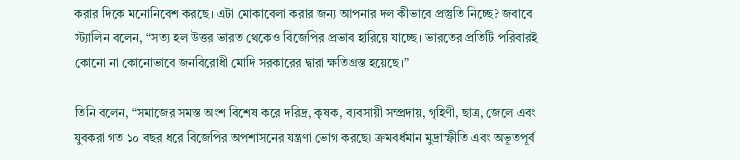করার দিকে মনোনিবেশ করছে। এটা মোকাবেলা করার জন্য আপনার দল কীভাবে প্রস্তুতি নিচ্ছে? জবাবে স্ট্যালিন বলেন, “সত্য হল উত্তর ভারত থেকেও বিজেপির প্রভাব হারিয়ে যাচ্ছে। ভারতের প্রতিটি পরিবারই কোনো না কোনোভাবে জনবিরোধী মোদি সরকারের দ্বারা ক্ষতিগ্রস্ত হয়েছে।”

তিনি বলেন, “সমাজের সমস্ত অংশ বিশেষ করে দরিদ্র, কৃষক, ব্যবসায়ী সম্প্রদায়, গৃহিণী, ছাত্র, জেলে এবং যুবকরা গত ১০ বছর ধরে বিজেপির অপশাসনের যন্ত্রণা ভোগ করছে৷ ক্রমবর্ধমান মুদ্রাস্ফীতি এবং অভূতপূর্ব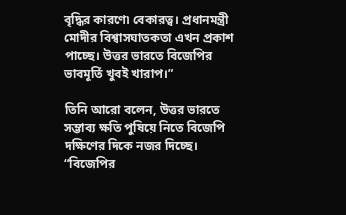বৃদ্ধির কারণে৷ বেকারত্ব। প্রধানমন্ত্রী মোদীর বিশ্বাসঘাতকতা এখন প্রকাশ পাচ্ছে। উত্তর ভারতে বিজেপির ভাবমূর্তি খুবই খারাপ।”

তিনি আরো বলেন, উত্তর ভারতে সম্ভাব্য ক্ষতি পুষিয়ে নিতে বিজেপি দক্ষিণের দিকে নজর দিচ্ছে। “বিজেপির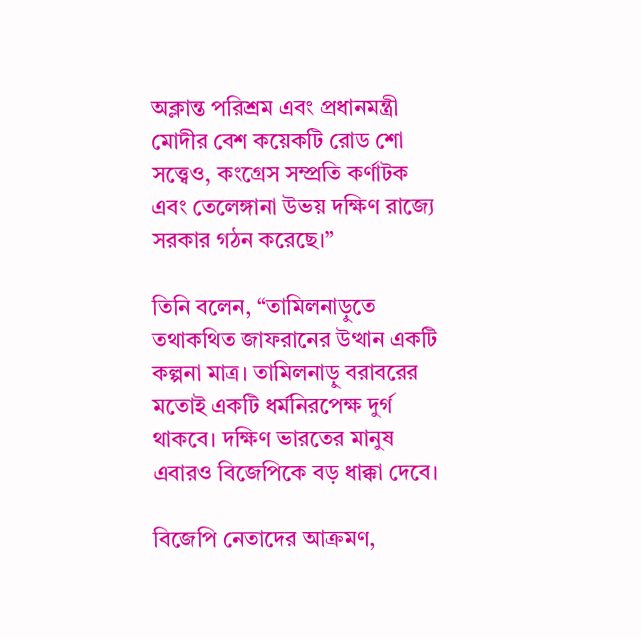অক্লান্ত পরিশ্রম এবং প্রধানমন্ত্রী মোদীর বেশ কয়েকটি রোড শো সত্ত্বেও, কংগ্রেস সম্প্রতি কর্ণাটক এবং তেলেঙ্গানা উভয় দক্ষিণ রাজ্যে সরকার গঠন করেছে।”

তিনি বলেন, “তামিলনাড়ুতে তথাকথিত জাফরানের উত্থান একটি কল্পনা মাত্র। তামিলনাড়ু বরাবরের মতোই একটি ধর্মনিরপেক্ষ দুর্গ থাকবে। দক্ষিণ ভারতের মানুষ এবারও বিজেপিকে বড় ধাক্কা দেবে।

বিজেপি নেতাদের আক্রমণ,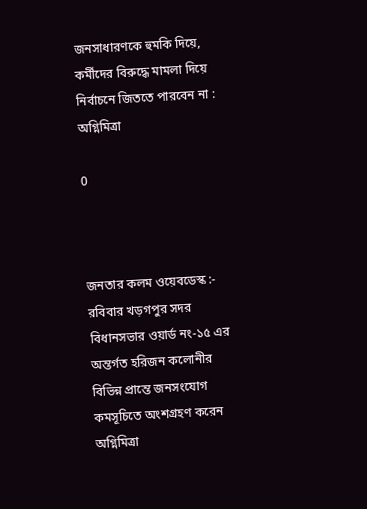জনসাধারণকে হুমকি দিয়ে, কর্মীদের বিরুদ্ধে মামলা দিয়ে নির্বাচনে জিততে পারবেন না : অগ্নিমিত্রা

0



জনতার কলম ওয়েবডেস্ক :- রবিবার খড়গপুর সদর বিধানসভার ওয়ার্ড নং-১৫ এর অন্তর্গত হরিজন কলোনীর বিভিন্ন প্রান্তে জনসংযোগ কমসূচিতে অংশগ্রহণ করেন অগ্নিমিত্রা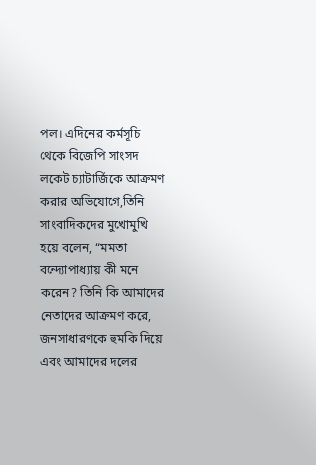পল। এদিনের কর্মসূচি থেকে বিজেপি সাংসদ লকেট চ্যাটার্জিকে আক্রমণ করার অভিযোগে,তিনি সাংবাদিকদের মুখোমুখি হয়ে বলেন, “মমতা বন্দ্যোপাধ্যায় কী মনে করেন? তিনি কি আমাদের নেতাদের আক্রমণ করে, জনসাধারণকে হুমকি দিয়ে এবং আমাদের দলের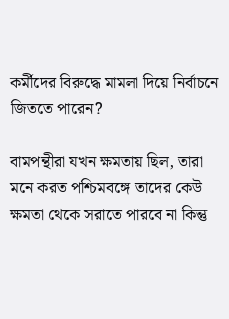কর্মীদের বিরুদ্ধে মামলা দিয়ে নির্বাচনে জিততে পারেন?

বামপন্থীরা যখন ক্ষমতায় ছিল, তারা মনে করত পশ্চিমবঙ্গে তাদের কেউ ক্ষমতা থেকে সরাতে পারবে না কিন্তু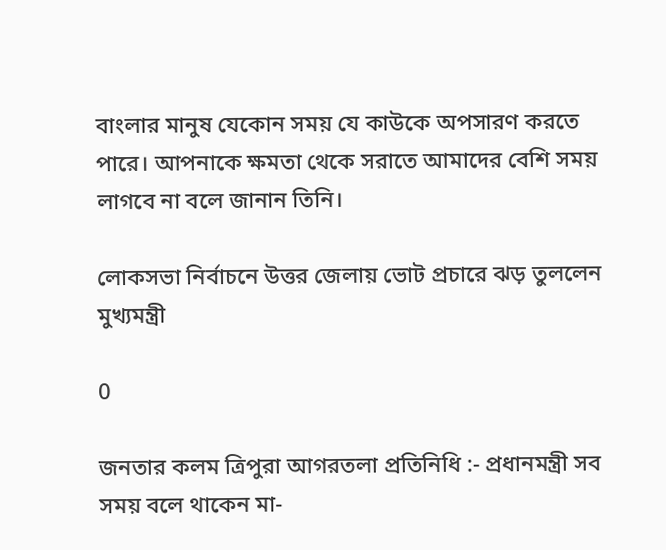বাংলার মানুষ যেকোন সময় যে কাউকে অপসারণ করতে পারে। আপনাকে ক্ষমতা থেকে সরাতে আমাদের বেশি সময় লাগবে না বলে জানান তিনি।

লোকসভা নির্বাচনে উত্তর জেলায় ভোট প্রচারে ঝড় তুললেন মুখ্যমন্ত্রী

0

জনতার কলম ত্রিপুরা আগরতলা প্রতিনিধি :- প্রধানমন্ত্রী সব সময় বলে থাকেন মা-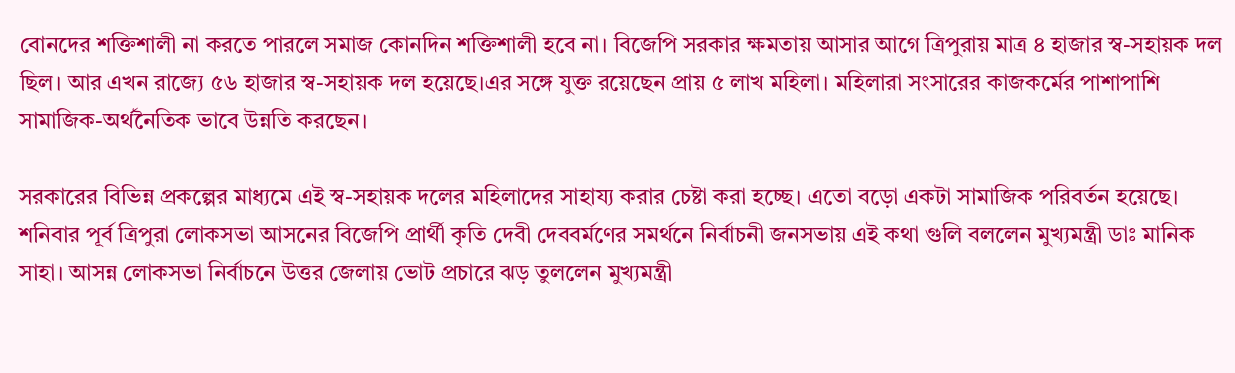বোনদের শক্তিশালী না করতে পারলে সমাজ কোনদিন শক্তিশালী হবে না। বিজেপি সরকার ক্ষমতায় আসার আগে ত্রিপুরায় মাত্র ৪ হাজার স্ব-সহায়ক দল ছিল। আর এখন রাজ্যে ৫৬ হাজার স্ব-সহায়ক দল হয়েছে।এর সঙ্গে যুক্ত রয়েছেন প্রায় ৫ লাখ মহিলা। মহিলারা সংসারের কাজকর্মের পাশাপাশি সামাজিক-অর্থনৈতিক ভাবে উন্নতি করছেন।

সরকারের বিভিন্ন প্রকল্পের মাধ্যমে এই স্ব-সহায়ক দলের মহিলাদের সাহায্য করার চেষ্টা করা হচ্ছে। এতো বড়ো একটা সামাজিক পরিবর্তন হয়েছে। শনিবার পূর্ব ত্রিপুরা লোকসভা আসনের বিজেপি প্রার্থী কৃতি দেবী দেববর্মণের সমর্থনে নির্বাচনী জনসভায় এই কথা গুলি বললেন মুখ্যমন্ত্রী ডাঃ মানিক সাহা। আসন্ন লোকসভা নির্বাচনে উত্তর জেলায় ভোট প্রচারে ঝড় তুললেন মুখ্যমন্ত্রী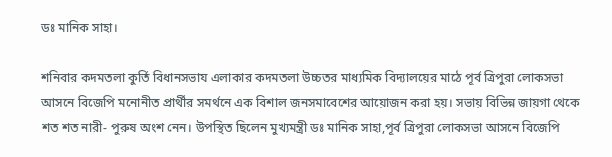ডঃ মানিক সাহা।

শনিবার কদমতলা কুর্তি বিধানসভায এলাকার কদমতলা উচ্চতর মাধ্যমিক বিদ্যালয়ের মাঠে পূর্ব ত্রিপুরা লোকসভা আসনে বিজেপি মনোনীত প্রার্থীর সমর্থনে এক বিশাল জনসমাবেশের আয়োজন করা হয়। সভায় বিভিন্ন জায়গা থেকে শত শত নারী- পুরুষ অংশ নেন। উপস্থিত ছিলেন মুখ্যমন্ত্রী ডঃ মানিক সাহা,পূর্ব ত্রিপুরা লোকসভা আসনে বিজেপি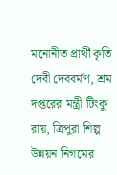মনোনীত প্রার্থী কৃতি দেবী দেববর্মণ, শ্রম দপ্তরের মন্ত্রী টিংকু রায়, ত্রিপুরা শিল্প উন্নয়ন নিগমের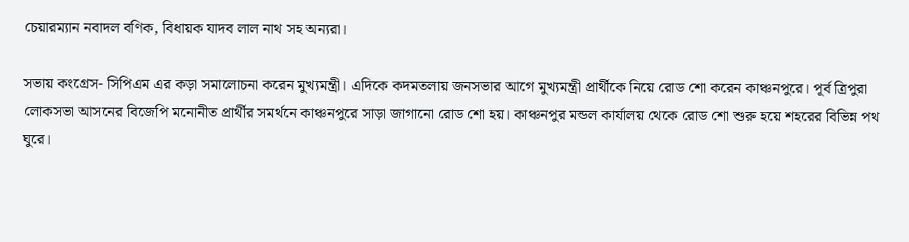চেয়ারম্যান নবাদল বণিক, বিধায়ক যাদব লাল নাথ সহ অন্যরা।

সভায় কংগ্রেস- সিপিএম এর কড়া সমালোচনা করেন মুখ্যমন্ত্রী। এদিকে কদমতলায় জনসভার আগে মুখ্যমন্ত্রী প্রার্থীকে নিয়ে রোড শো করেন কাঞ্চনপুরে। পূর্ব ত্রিপুরা লোকসভা আসনের বিজেপি মনোনীত প্রার্থীর সমর্থনে কাঞ্চনপুরে সাড়া জাগানো রোড শো হয়। কাঞ্চনপুর মন্ডল কার্যালয় থেকে রোড শো শুরু হয়ে শহরের বিভিন্ন পথ ঘুরে।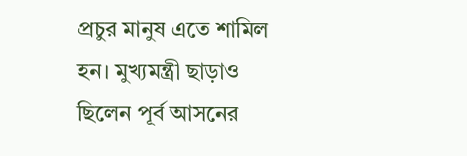প্রচুর মানুষ এতে শামিল হন। মুখ্যমন্ত্রী ছাড়াও ছিলেন পূর্ব আসনের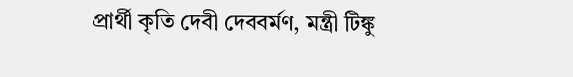প্রার্থী কৃতি দেবী দেববর্মণ, মন্ত্রী টিঙ্কু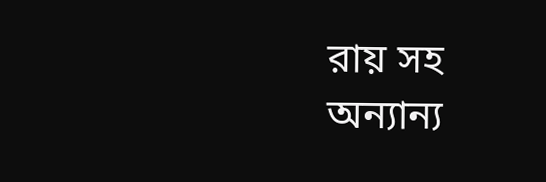রায় সহ অন্যান্য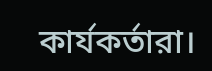কার্যকর্তারা।